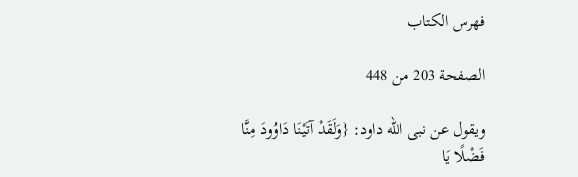فهرس الكتاب

الصفحة 203 من 448

ويقول عن نبى الله داود: {وَلَقَدْ آتَيْنَا دَاوُودَ مِنَّا فَضْلًا يَا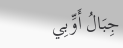جِبَالُ أَوِّبِي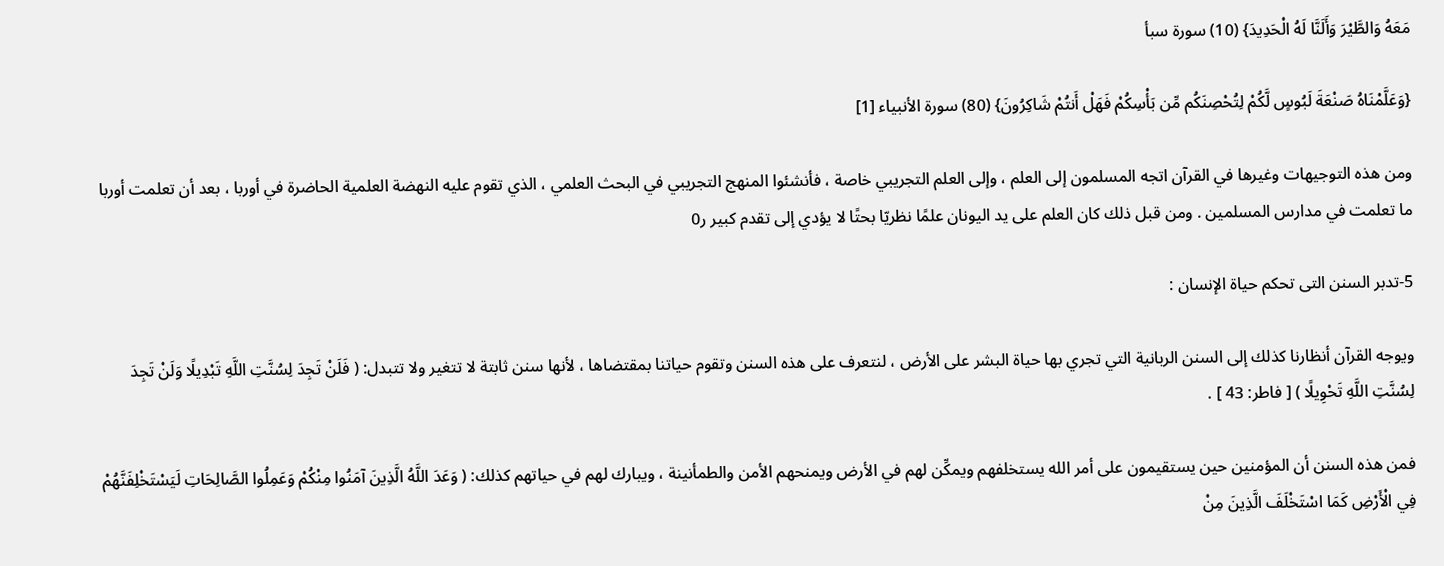مَعَهُ وَالطَّيْرَ وَأَلَنَّا لَهُ الْحَدِيدَ} (10) سورة سبأ

{وَعَلَّمْنَاهُ صَنْعَةَ لَبُوسٍ لَّكُمْ لِتُحْصِنَكُم مِّن بَأْسِكُمْ فَهَلْ أَنتُمْ شَاكِرُونَ} (80) سورة الأنبياء [1]

ومن هذه التوجيهات وغيرها في القرآن اتجه المسلمون إلى العلم ، وإلى العلم التجريبي خاصة ، فأنشئوا المنهج التجريبي في البحث العلمي ، الذي تقوم عليه النهضة العلمية الحاضرة في أوربا ، بعد أن تعلمت أوربا ما تعلمت في مدارس المسلمين . ومن قبل ذلك كان العلم على يد اليونان علمًا نظريّا بحتًا لا يؤدي إلى تقدم كبير ر0

5-تدبر السنن التى تحكم حياة الإنسان :

ويوجه القرآن أنظارنا كذلك إلى السنن الربانية التي تجري بها حياة البشر على الأرض ، لنتعرف على هذه السنن وتقوم حياتنا بمقتضاها ، لأنها سنن ثابتة لا تتغير ولا تتبدل: ( فَلَنْ تَجِدَ لِسُنَّتِ اللَّهِ تَبْدِيلًا وَلَنْ تَجِدَ لِسُنَّتِ اللَّهِ تَحْوِيلًا ) [ فاطر: 43 ] .

فمن هذه السنن أن المؤمنين حين يستقيمون على أمر الله يستخلفهم ويمكِّن لهم في الأرض ويمنحهم الأمن والطمأنينة ، ويبارك لهم في حياتهم كذلك: ( وَعَدَ اللَّهُ الَّذِينَ آمَنُوا مِنْكُمْ وَعَمِلُوا الصَّالِحَاتِ لَيَسْتَخْلِفَنَّهُمْ فِي الْأَرْضِ كَمَا اسْتَخْلَفَ الَّذِينَ مِنْ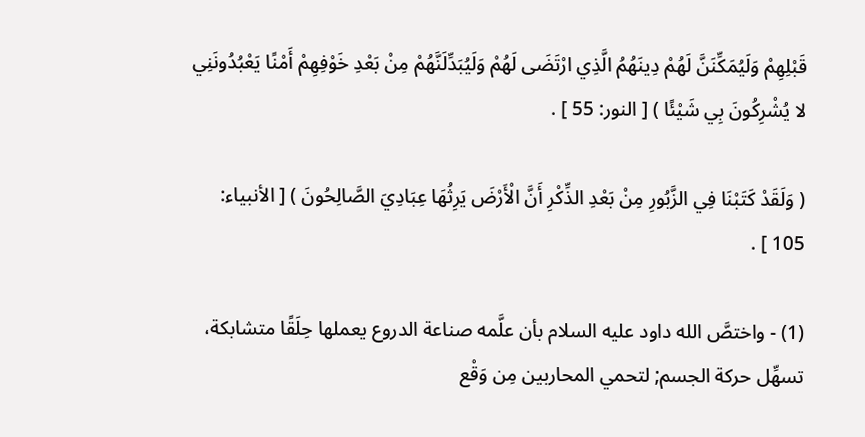قَبْلِهِمْ وَلَيُمَكِّنَنَّ لَهُمْ دِينَهُمُ الَّذِي ارْتَضَى لَهُمْ وَلَيُبَدِّلَنَّهُمْ مِنْ بَعْدِ خَوْفِهِمْ أَمْنًا يَعْبُدُونَنِي لا يُشْرِكُونَ بِي شَيْئًا ) [ النور: 55 ] .

( وَلَقَدْ كَتَبْنَا فِي الزَّبُورِ مِنْ بَعْدِ الذِّكْرِ أَنَّ الْأَرْضَ يَرِثُهَا عِبَادِيَ الصَّالِحُونَ ) [ الأنبياء: 105 ] .

(1) - واختصَّ الله داود عليه السلام بأن علَّمه صناعة الدروع يعملها حِلَقًا متشابكة، تسهِّل حركة الجسم; لتحمي المحاربين مِن وَقْع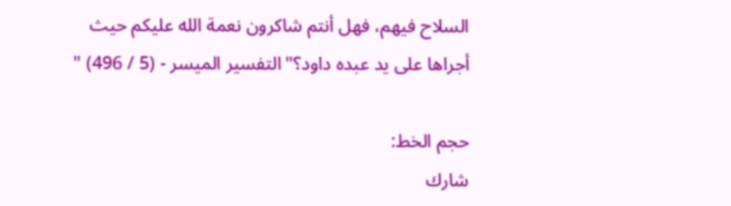السلاح فيهم، فهل أنتم شاكرون نعمة الله عليكم حيث أجراها على يد عبده داود؟"التفسير الميسر - (5 / 496) "

حجم الخط:
شارك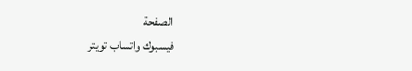الصفحة
فيسبوك واتساب تويتر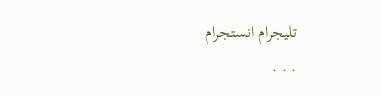تليجرام انستجرام
. . .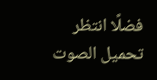فضلًا انتظر تحميل الصوت